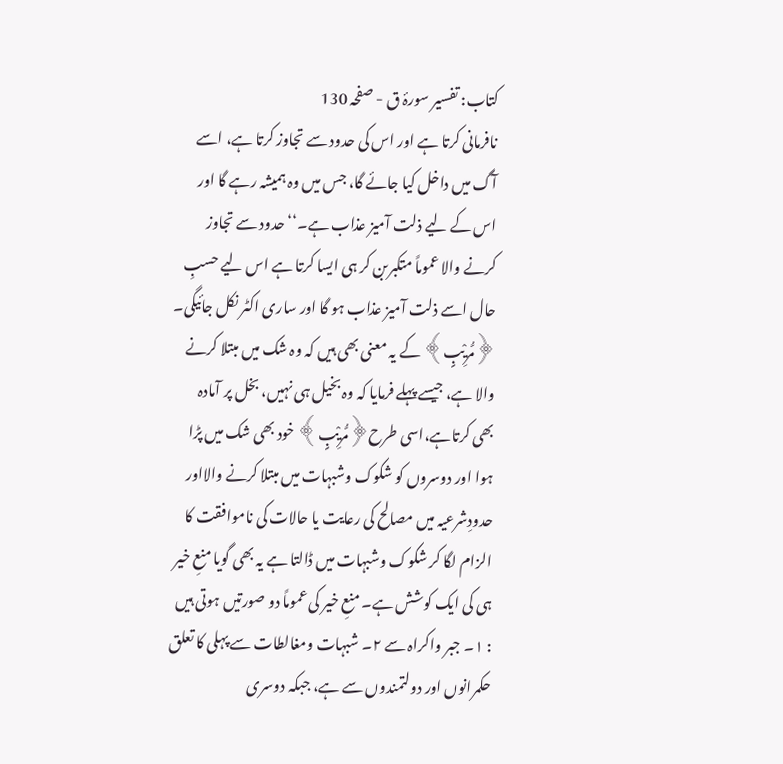کتاب: تفسیر سورۂ ق - صفحہ 130
نافرمانی کرتا ہے اور اس کی حدود سے تجاوز کرتا ہے، اسے آگ میں داخل کیا جائے گا، جس میں وہ ہمیشہ رہے گا اور اس کے لیے ذلت آمیز عذاب ہے۔‘‘ حدود سے تجاوز کرنے والا عموماً متکبربن کر ہی ایسا کرتا ہے اس لیے حسبِ حال اسے ذلت آمیز عذاب ہو گا اور ساری اکٹر نکل جائیگی۔ ﴿مُّرِیْبٍ﴾ کے یہ معنی بھی ہیں کہ وہ شک میں مبتلا کرنے والا ہے، جیسے پہلے فرمایا کہ وہ بخیل ہی نہیں، بخل پر آمادہ بھی کرتاہے،اسی طرح﴿مُّرِیْبٍ﴾ خود بھی شک میں پڑا ہوا اور دوسروں کو شکوک وشبہات میں مبتلا کرنے والااور حدودِشرعیہ میں مصالح کی رعایت یا حالات کی ناموافقت کا الزام لگا کر شکوک وشبہات میں ڈالتا ہے یہ بھی گویا منعِ خیر ہی کی ایک کوشش ہے۔ منعِ خیر کی عموماً دو صورتیں ہوتی ہیں : ۱۔ جبر واکراہ سے ۲۔ شبہات ومغالطات سے پہلی کا تعلق حکمرانوں اور دولتمندوں سے ہے، جبکہ دوسری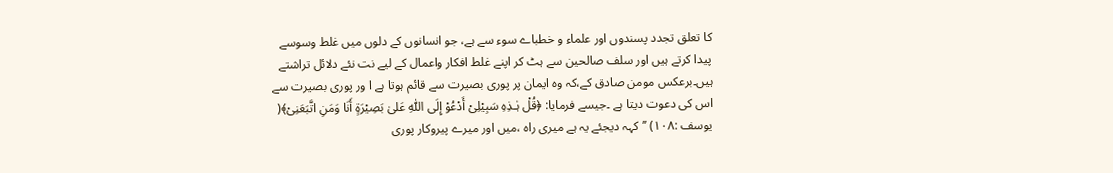کا تعلق تجدد پسندوں اور علماء و خطباے سوء سے ہے، جو انسانوں کے دلوں میں غلط وسوسے پیدا کرتے ہیں اور سلف صالحین سے ہٹ کر اپنے غلط افکار واعمال کے لیے نت نئے دلائل تراشتے ہیں۔برعکس مومن صادق کے،کہ وہ ایمان پر پوری بصیرت سے قائم ہوتا ہے ا ور پوری بصیرت سے اس کی دعوت دیتا ہے ۔جیسے فرمایا: ﴿قُلْ ہٰـذِہِ سَبِیْلِیْ أَدْعُوْ إِلَی اللّٰہِ عَلیٰ بَصِیْرَۃٍ أَنَا وَمَنِ اتَّبَعَنِیْ﴾( یوسف :۱۰۸) ’’کہہ دیجئے یہ ہے میری راہ ،میں اور میرے پیروکار پوری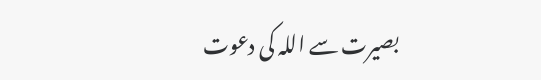بصیرت سے اللہ کی دعوت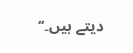دیتے ہیں۔‘‘